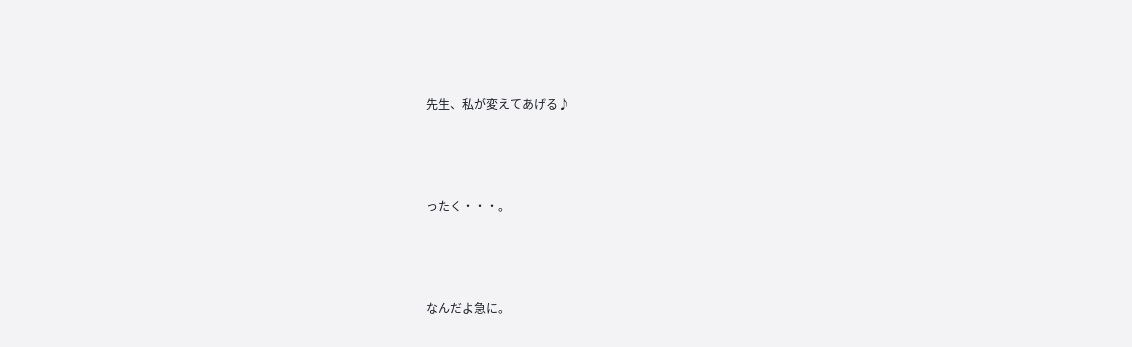先生、私が変えてあげる♪



ったく・・・。



なんだよ急に。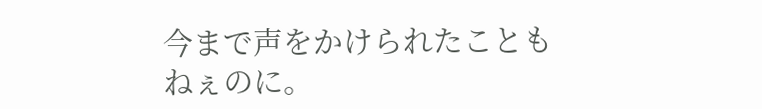今まで声をかけられたこともねぇのに。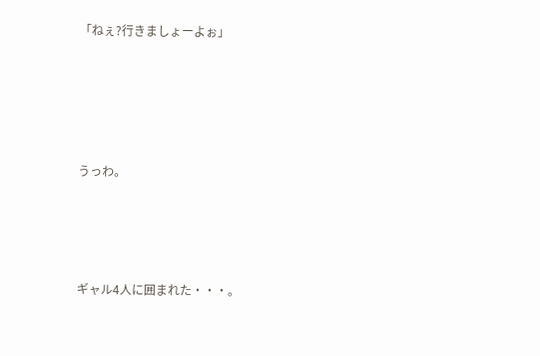「ねぇ?行きましょーよぉ」





うっわ。




ギャル4人に囲まれた・・・。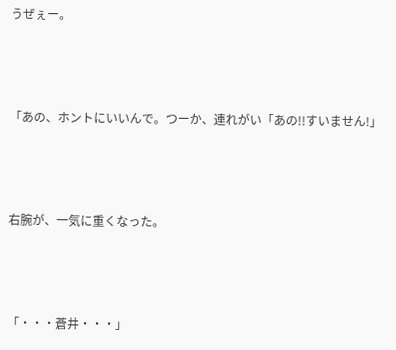うぜぇー。





「あの、ホントにいいんで。つーか、連れがい「あの!!すいません!」





右腕が、一気に重くなった。





「・・・蒼井・・・」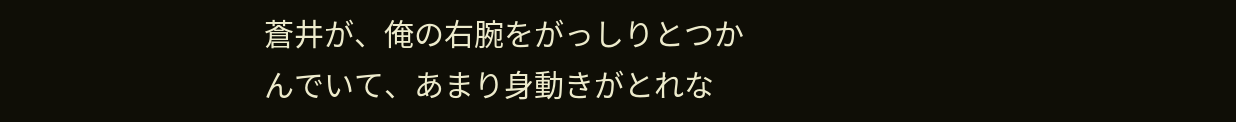蒼井が、俺の右腕をがっしりとつかんでいて、あまり身動きがとれな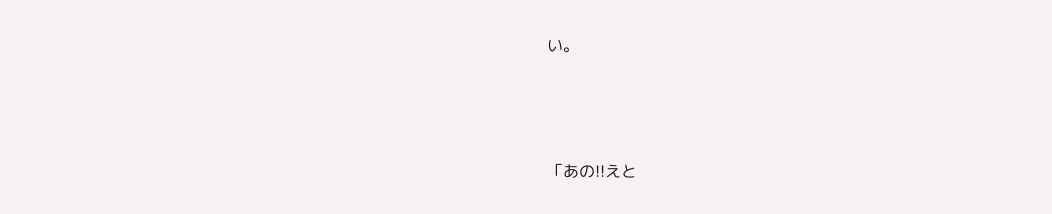い。






「あの!!えと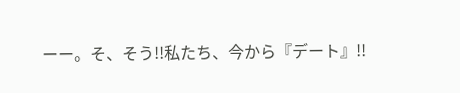ーー。そ、そう!!私たち、今から『デート』!!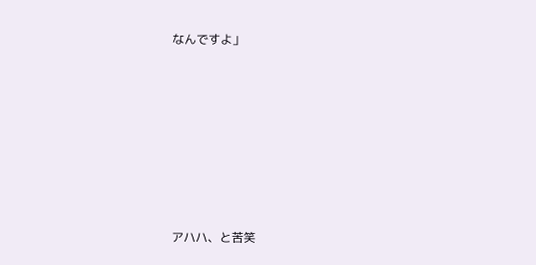なんですよ」







アハハ、と苦笑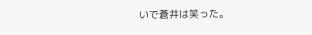いで蒼井は笑った。